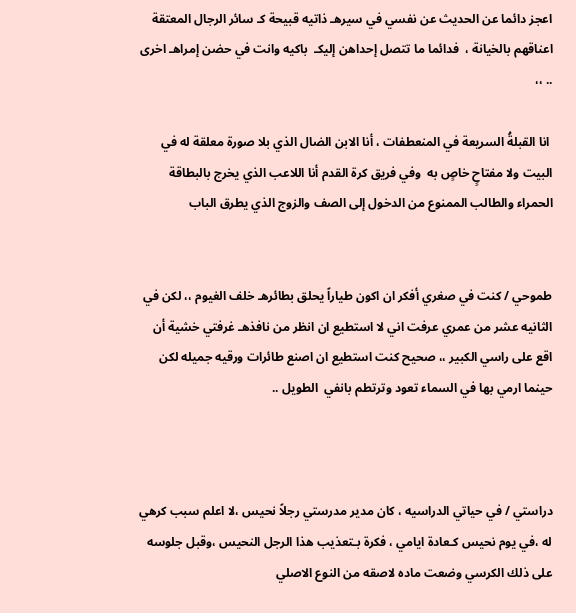اعجز دائما عن الحديث عن نفسي في سيرهـ ذاتيه قبيحة كـ سائر الرجال المعتقة اعناقهم بالخيانة ،  فدائما ما تتصل إحداهن إليكـ  باكيه وانت في حضن إمراهـ اخرى .. ،،

 انا القبلةُ السريعة في المنعطفات ، أنا الابن الضال الذي بلا صورة معلقة له في البيت ولا مفتاحٍ خاصٍ به  وفي فريق كرة القدم أنا اللاعب الذي يخرج بالبطاقة الحمراء والطالب الممنوع من الدخول إلى الصف والزوج الذي يطرق الباب


طموحي / كنت في صغري أفكر ان اكون طياراً يحلق بطائرهـ خلف الغيوم ،، لكن في الثانيه عشر من عمري عرفت اني لا استطيع ان انظر من نافذهـ غرفتي خشية أن اقع على راسي الكبير ،، صحيح كنت استطيع ان اصنع طائرات ورقيه جميله لكن حينما ارمي بها في السماء تعود وترتطم بانفي  الطويل ..



دراستي / في حياتي الدراسيه ، كان مدير مدرستي رجلاً نحيس ،لا اعلم سبب كرهي له ،في يوم نحيس كـعادة ايامي ، فكرة بـتعذيب هذا الرجل النحيس ،وقبل جلوسه على ذلك الكرسي وضعت ماده لاصقه من النوع الاصلي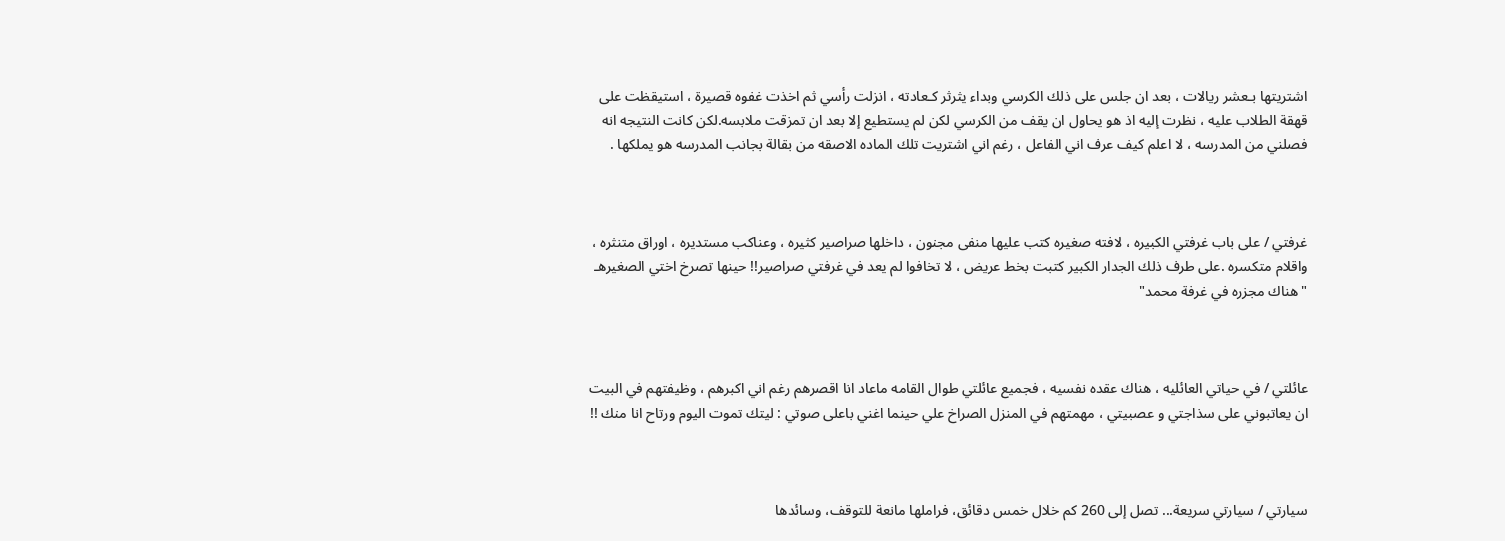اشتريتها بـعشر ريالات ، بعد ان جلس على ذلك الكرسي وبداء يثرثر كـعادته ، انزلت رأسي ثم اخذت غفوه قصيرة ، استيقظت على قهقة الطلاب عليه ، نظرت إليه اذ هو يحاول ان يقف من الكرسي لكن لم يستطيع إلا بعد ان تمزقت ملابسه.لكن كانت النتيجه انه فصلني من المدرسه ، لا اعلم كيف عرف اني الفاعل ، رغم اني اشتريت تلك الماده الاصقه من بقالة بجانب المدرسه هو يملكها .



غرفتي / على باب غرفتي الكبيره ، لافته صغيره كتب عليها منفى مجنون ، داخلها صراصير كثيره ، وعناكب مستديره ، اوراق متنثره ، واقلام متكسره .على طرف ذلك الجدار الكبير كتبت بخط عريض ، لا تخافوا لم يعد في غرفتي صراصير!! حينها تصرخ اختي الصغيرهـ "هناك مجزره في غرفة محمد"



عائلتي / في حياتي العائليه ، هناك عقده نفسيه ، فجميع عائلتي طوال القامه ماعاد انا اقصرهم رغم اني اكبرهم ، وظيفتهم في البيت ان يعاتبوني على سذاجتي و عصبيتي ، مهمتهم في المنزل الصراخ علي حينما اغني باعلى صوتي : ليتك تموت اليوم ورتاح انا منك !!



سيارتي / سيارتي سريعة... تصل إلى 260 كم خلال خمس دقائق، فراملها مانعة للتوقف، وسائدها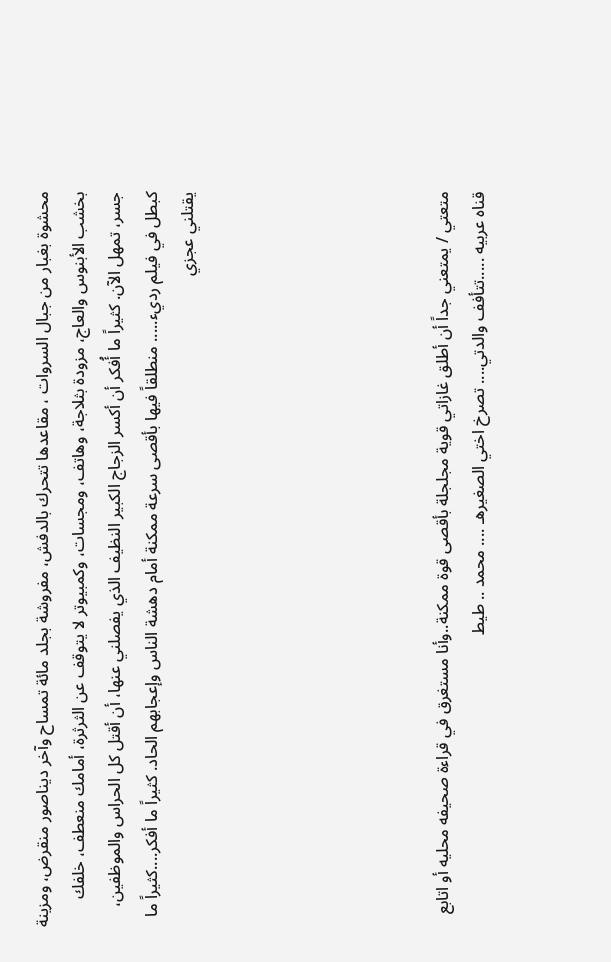محشوة بغبار من جبال السروات ، مقاعدها تتحرك بالدفش، مفروشة بجلد مائة تمساح وآخر ديناصور منقرض، ومزينة بخشب الأبنوس والعاج، مزودة بثلاجة، وهاتف، ومجسات، وكمبيوتر لا يتوقف عن الثرثرة، أمامك منعطف، خلفك جسر، تمهل الآن. كثيراً ما أُفكر أن أكسر الزجاج الكبير النظيف الذي يفصلني عنها، أن أقتل كل الحراس والموظفين، كبطل في فيلم رديء..... منطلقاً فيها بأقصى سرعة ممكنة أمام دهشة الناس وإعجابهم الحاد. كثيراً ما أفكر....كثيراً ما يقتلني عجزي






متعتي / يمتعني جداً أن أطلق غازاتي قوية مجلجلة بأقصى قوة ممكنة..وأنا مستغرق في قراءة صحيفه محليه أو اتابع قناه عربيه .....تتأفف والدتي.... تصرخ اختي الصغيرهـ .... محمد .. طيط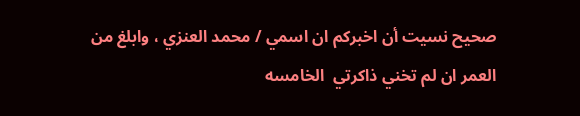صحيح نسيت أن اخبركم ان اسمي / محمد العنزي ، وابلغ من العمر ان لم تخني ذاكرتي  الخامسه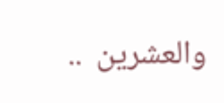والعشرين  ..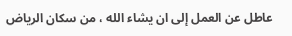عاطل عن العمل إلى ان يشاء الله ، من سكان الرياض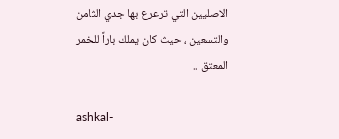الاصليين التي ترعرع بها جدي الثامن والتسعين ، حيث كان يملك باراً للخمر المعتق ..

ashkal-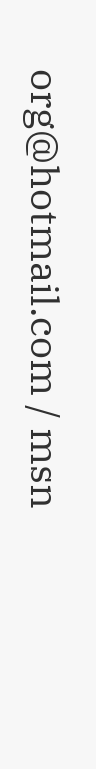org@hotmail.com / msn